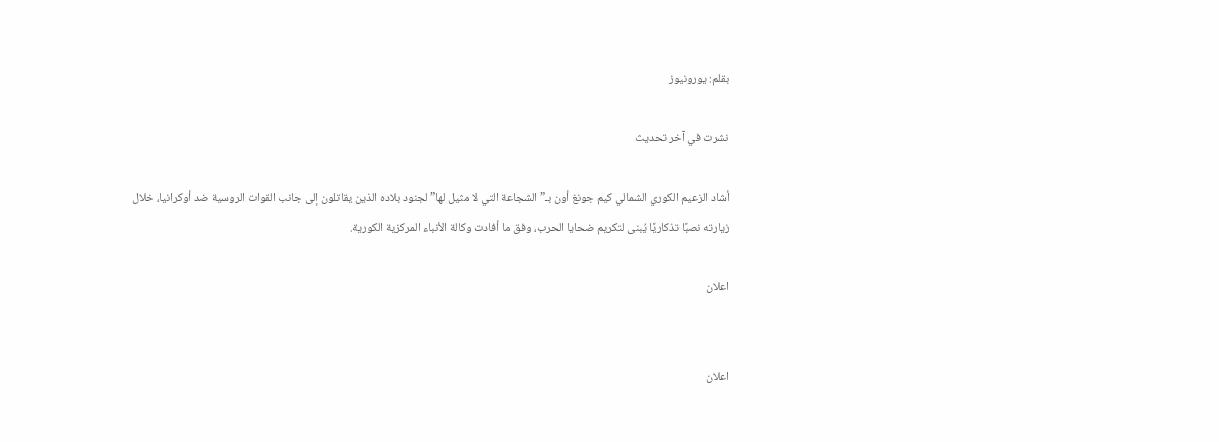بقلم: يورونيوز

نشرت في آخر تحديث

أشاد الزعيم الكوري الشمالي كيم جونغ أون بـ”الشجاعة التي لا مثيل لها” لجنود بلاده الذين يقاتلون إلى جانب القوات الروسية ضد أوكرانيا، خلال زيارته نصبًا تذكاريًا يُبنى لتكريم ضحايا الحرب، وفق ما أفادت وكالة الأنباء المركزية الكورية.

اعلان


اعلان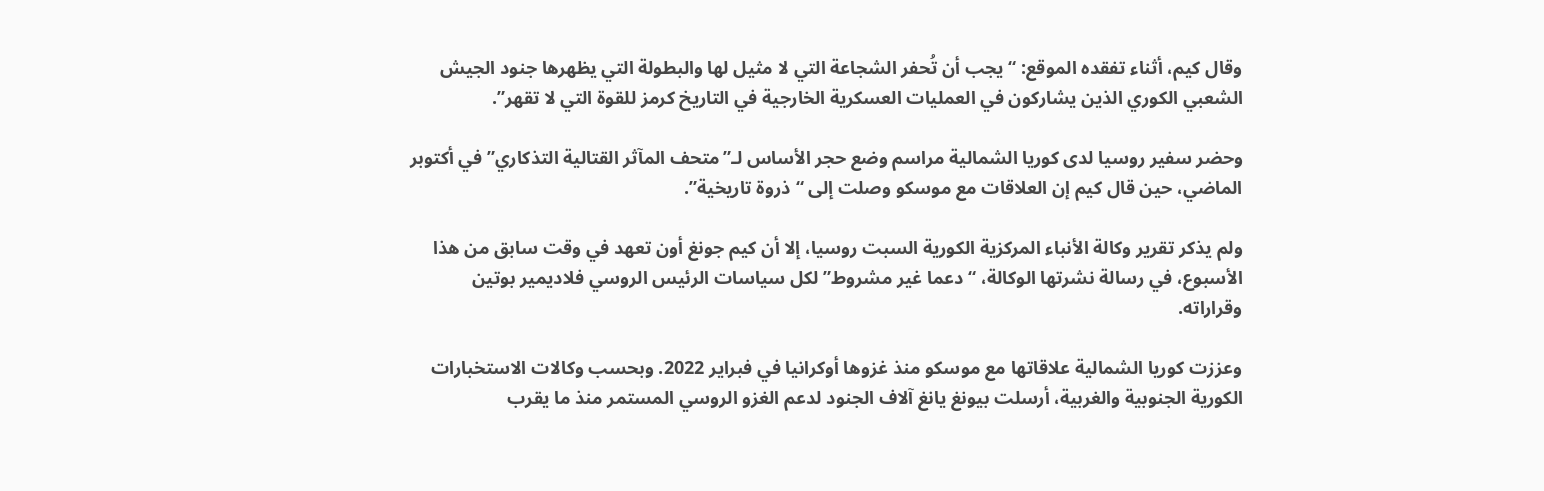وقال كيم، أثناء تفقده الموقع: “يجب أن تُحفر الشجاعة التي لا مثيل لها والبطولة التي يظهرها جنود الجيش الشعبي الكوري الذين يشاركون في العمليات العسكرية الخارجية في التاريخ كرمز للقوة التي لا تقهر”.

وحضر سفير روسيا لدى كوريا الشمالية مراسم وضع حجر الأساس لـ”متحف المآثر القتالية التذكاري” في أكتوبر الماضي، حين قال كيم إن العلاقات مع موسكو وصلت إلى “ذروة تاريخية”.

ولم يذكر تقرير وكالة الأنباء المركزية الكورية السبت روسيا، إلا أن كيم جونغ أون تعهد في وقت سابق من هذا الأسبوع، في رسالة نشرتها الوكالة، “دعما غير مشروط” لكل سياسات الرئيس الروسي فلاديمير بوتين وقراراته.

وعززت كوريا الشمالية علاقاتها مع موسكو منذ غزوها أوكرانيا في فبراير 2022. وبحسب وكالات الاستخبارات الكورية الجنوبية والغربية، أرسلت بيونغ يانغ آلاف الجنود لدعم الغزو الروسي المستمر منذ ما يقرب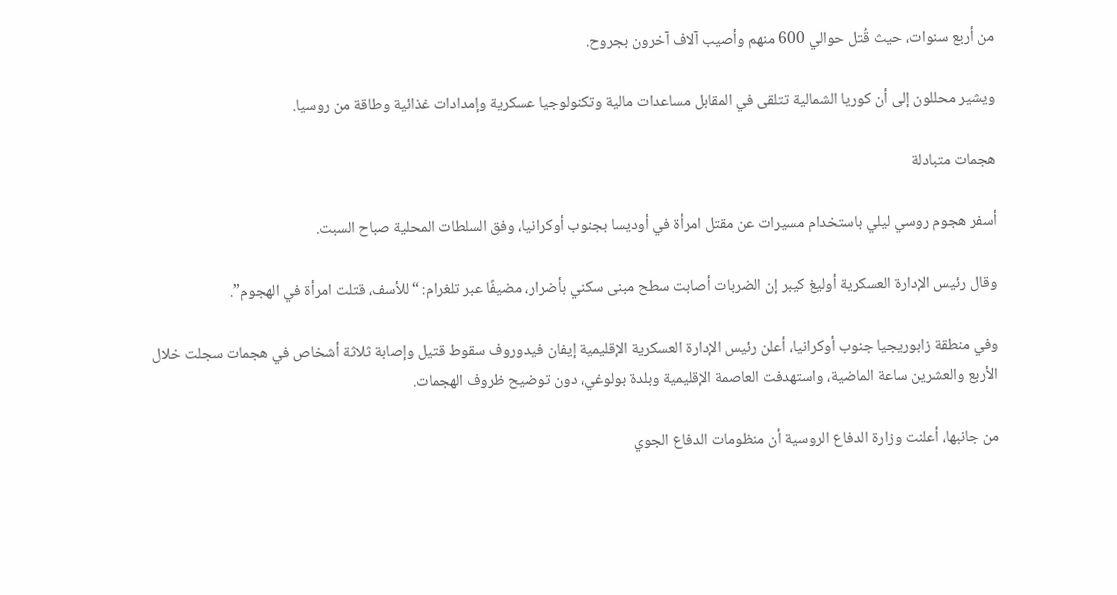من أربع سنوات، حيث قُتل حوالي 600 منهم وأصيب آلاف آخرون بجروح.

ويشير محللون إلى أن كوريا الشمالية تتلقى في المقابل مساعدات مالية وتكنولوجيا عسكرية وإمدادات غذائية وطاقة من روسيا.

هجمات متبادلة

أسفر هجوم روسي ليلي باستخدام مسيرات عن مقتل امرأة في أوديسا بجنوب أوكرانيا، وفق السلطات المحلية صباح السبت.

وقال رئيس الإدارة العسكرية أوليغ كيبر إن الضربات أصابت سطح مبنى سكني بأضرار، مضيفًا عبر تلغرام: “للأسف، قتلت امرأة في الهجوم”.

وفي منطقة زابوريجيا جنوب أوكرانيا، أعلن رئيس الإدارة العسكرية الإقليمية إيفان فيدوروف سقوط قتيل وإصابة ثلاثة أشخاص في هجمات سجلت خلال الأربع والعشرين ساعة الماضية، واستهدفت العاصمة الإقليمية وبلدة بولوغي، دون توضيح ظروف الهجمات.

من جانبها، أعلنت وزارة الدفاع الروسية أن منظومات الدفاع الجوي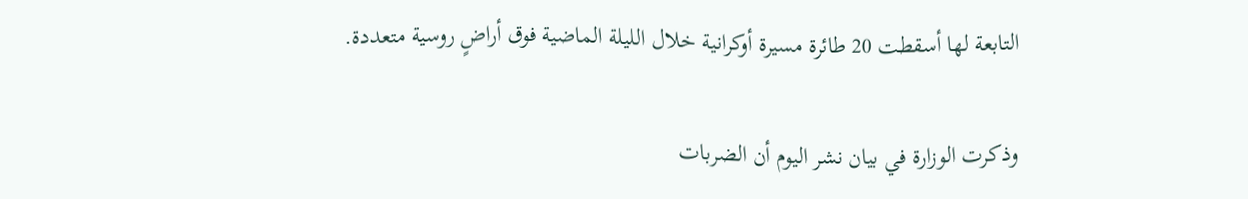التابعة لها أسقطت 20 طائرة مسيرة أوكرانية خلال الليلة الماضية فوق أراضٍ روسية متعددة.

وذكرت الوزارة في بيان نشر اليوم أن الضربات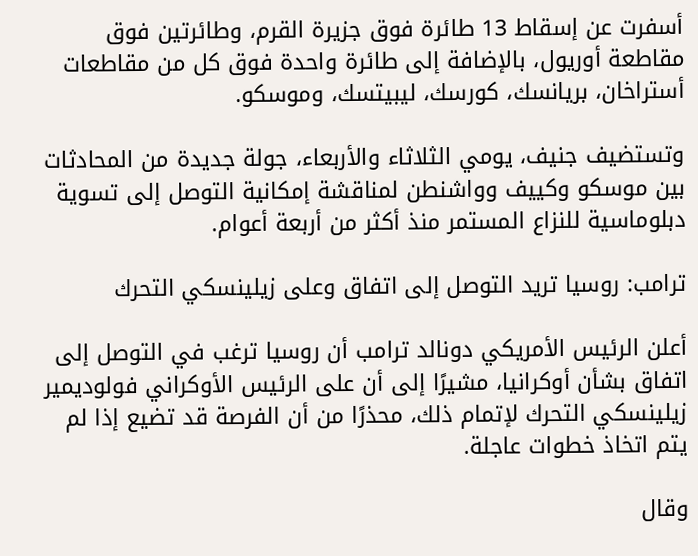أسفرت عن إسقاط 13 طائرة فوق جزيرة القرم، وطائرتين فوق مقاطعة أوريول، بالإضافة إلى طائرة واحدة فوق كل من مقاطعات أستراخان، بريانسك، كورسك، ليبيتسك، وموسكو.

وتستضيف جنيف، يومي الثلاثاء والأربعاء، جولة جديدة من المحادثات بين موسكو وكييف وواشنطن لمناقشة إمكانية التوصل إلى تسوية دبلوماسية للنزاع المستمر منذ أكثر من أربعة أعوام.

ترامب: روسيا تريد التوصل إلى اتفاق وعلى زيلينسكي التحرك

أعلن الرئيس الأمريكي دونالد ترامب أن روسيا ترغب في التوصل إلى اتفاق بشأن أوكرانيا، مشيرًا إلى أن على الرئيس الأوكراني فولوديمير زيلينسكي التحرك لإتمام ذلك، محذرًا من أن الفرصة قد تضيع إذا لم يتم اتخاذ خطوات عاجلة.

وقال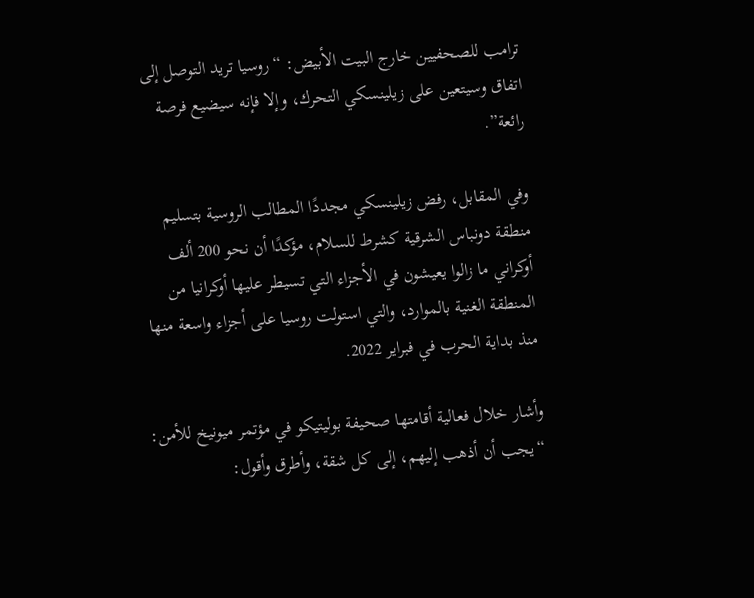ترامب للصحفيين خارج البيت الأبيض: “روسيا تريد التوصل إلى اتفاق وسيتعين على زيلينسكي التحرك، وإلا فإنه سيضيع فرصة رائعة”.

وفي المقابل، رفض زيلينسكي مجددًا المطالب الروسية بتسليم منطقة دونباس الشرقية كشرط للسلام، مؤكدًا أن نحو 200 ألف أوكراني ما زالوا يعيشون في الأجزاء التي تسيطر عليها أوكرانيا من المنطقة الغنية بالموارد، والتي استولت روسيا على أجزاء واسعة منها منذ بداية الحرب في فبراير 2022.

وأشار خلال فعالية أقامتها صحيفة بوليتيكو في مؤتمر ميونيخ للأمن: “يجب أن أذهب إليهم، إلى كل شقة، وأطرق وأقول: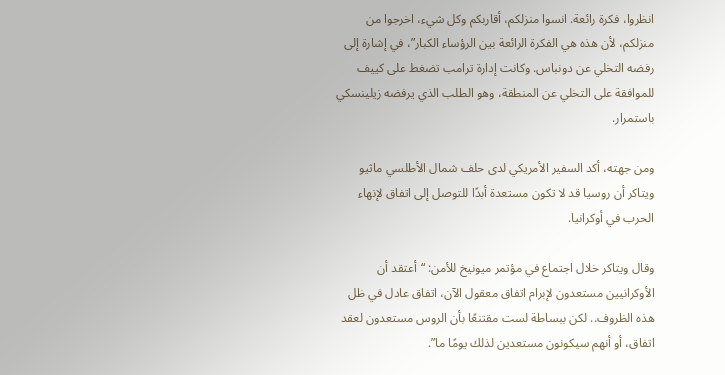انظروا، فكرة رائعة. انسوا منزلكم، أقاربكم وكل شيء، اخرجوا من منزلكم، لأن هذه هي الفكرة الرائعة بين الرؤساء الكبار”، في إشارة إلى رفضه التخلي عن دونباس. وكانت إدارة ترامب تضغط على كييف للموافقة على التخلي عن المنطقة، وهو الطلب الذي يرفضه زيلينسكي باستمرار.

ومن جهته، أكد السفير الأمريكي لدى حلف شمال الأطلسي ماثيو ويتاكر أن روسيا قد لا تكون مستعدة أبدًا للتوصل إلى اتفاق لإنهاء الحرب في أوكرانيا.

وقال ويتاكر خلال اجتماع في مؤتمر ميونيخ للأمن: “أعتقد أن الأوكرانيين مستعدون لإبرام اتفاق معقول الآن، اتفاق عادل في ظل هذه الظروف.. لكن ببساطة لست مقتنعًا بأن الروس مستعدون لعقد اتفاق، أو أنهم سيكونون مستعدين لذلك يومًا ما”.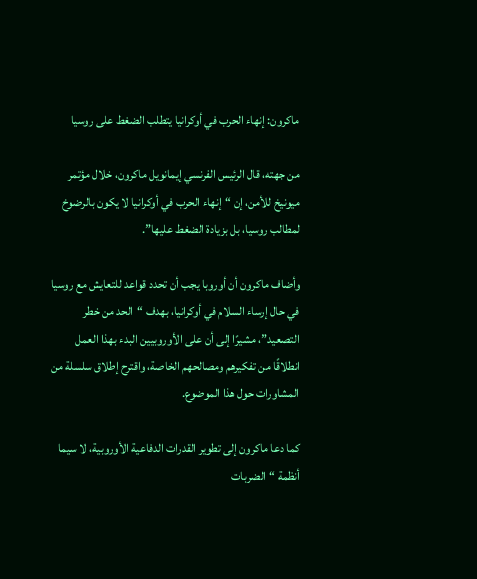ماكرون: إنهاء الحرب في أوكرانيا يتطلب الضغط على روسيا

من جهته، قال الرئيس الفرنسي إيمانويل ماكرون، خلال مؤتمر ميونيخ للأمن، إن “إنهاء الحرب في أوكرانيا لا يكون بالرضوخ لمطالب روسيا، بل بزيادة الضغط عليها”.

وأضاف ماكرون أن أوروبا يجب أن تحدد قواعد للتعايش مع روسيا في حال إرساء السلام في أوكرانيا، بهدف “الحد من خطر التصعيد”، مشيرًا إلى أن على الأوروبيين البدء بهذا العمل انطلاقًا من تفكيرهم ومصالحهم الخاصة، واقترح إطلاق سلسلة من المشاورات حول هذا الموضوع.

كما دعا ماكرون إلى تطوير القدرات الدفاعية الأوروبية، لا سيما أنظمة “الضربات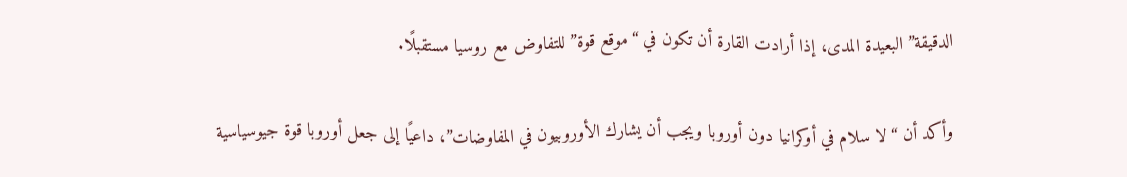الدقيقة” البعيدة المدى، إذا أرادت القارة أن تكون في “موقع قوة” للتفاوض مع روسيا مستقبلًا.

وأكد أن “لا سلام في أوكرانيا دون أوروبا ويجب أن يشارك الأوروبيون في المفاوضات”، داعيًا إلى جعل أوروبا قوة جيوسياسية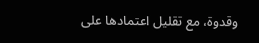وقدوة، مع تقليل اعتمادها على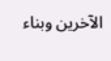الآخرين وبناء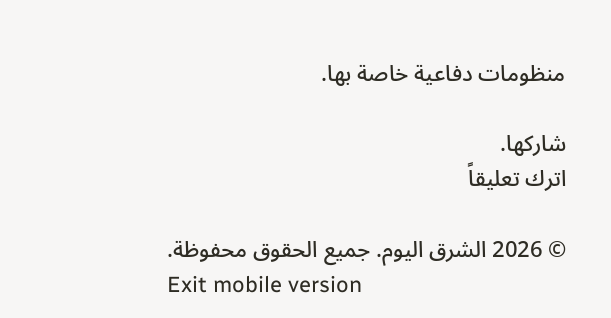منظومات دفاعية خاصة بها.

شاركها.
اترك تعليقاً

© 2026 الشرق اليوم. جميع الحقوق محفوظة.
Exit mobile version